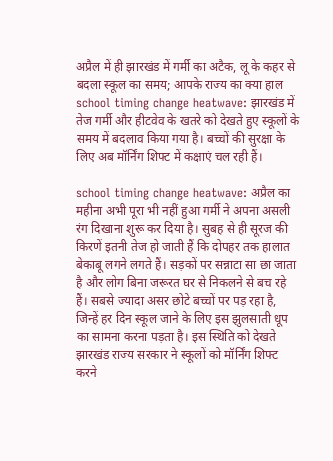अप्रैल में ही झारखंड में गर्मी का अटैक, लू के कहर से बदला स्कूल का समय; आपके राज्य का क्या हाल
school timing change heatwave: झारखंड में तेज गर्मी और हीटवेव के खतरे को देखते हुए स्कूलों के समय में बदलाव किया गया है। बच्चों की सुरक्षा के लिए अब मॉर्निंग शिफ्ट में कक्षाएं चल रही हैं।

school timing change heatwave: अप्रैल का महीना अभी पूरा भी नहीं हुआ गर्मी ने अपना असली रंग दिखाना शुरू कर दिया है। सुबह से ही सूरज की किरणें इतनी तेज हो जाती हैं कि दोपहर तक हालात बेकाबू लगने लगते हैं। सड़कों पर सन्नाटा सा छा जाता है और लोग बिना जरूरत घर से निकलने से बच रहे हैं। सबसे ज्यादा असर छोटे बच्चों पर पड़ रहा है, जिन्हें हर दिन स्कूल जाने के लिए इस झुलसाती धूप का सामना करना पड़ता है। इस स्थिति को देखते झारखंड राज्य सरकार ने स्कूलों को मॉर्निंग शिफ्ट करने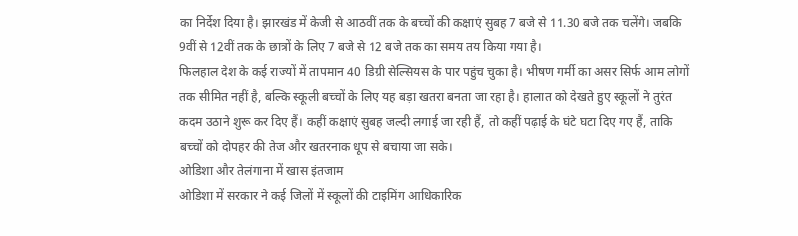का निर्देश दिया है। झारखंड में केजी से आठवीं तक के बच्चों की कक्षाएं सुबह 7 बजे से 11.30 बजे तक चलेंगे। जबकि 9वीं से 12वीं तक के छात्रों के लिए 7 बजे से 12 बजे तक का समय तय किया गया है।
फिलहाल देश के कई राज्यों में तापमान 40 डिग्री सेल्सियस के पार पहुंच चुका है। भीषण गर्मी का असर सिर्फ आम लोगों तक सीमित नहीं है, बल्कि स्कूली बच्चों के लिए यह बड़ा खतरा बनता जा रहा है। हालात को देखते हुए स्कूलों ने तुरंत कदम उठाने शुरू कर दिए हैं। कहीं कक्षाएं सुबह जल्दी लगाई जा रही हैं, तो कहीं पढ़ाई के घंटे घटा दिए गए हैं, ताकि बच्चों को दोपहर की तेज और खतरनाक धूप से बचाया जा सके।
ओडिशा और तेलंगाना में खास इंतजाम
ओडिशा में सरकार ने कई जिलों में स्कूलों की टाइमिंग आधिकारिक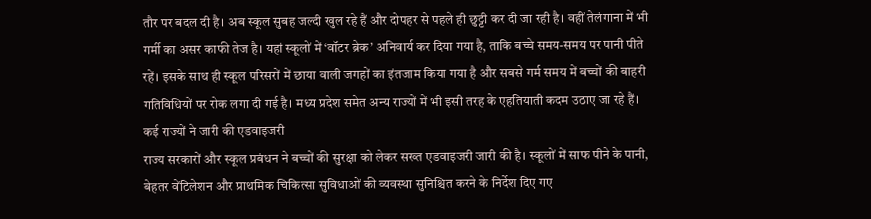तौर पर बदल दी है। अब स्कूल सुबह जल्दी खुल रहे हैं और दोपहर से पहले ही छुट्टी कर दी जा रही है। वहीं तेलंगाना में भी गर्मी का असर काफी तेज है। यहां स्कूलों में ‘वॉटर ब्रेक’ अनिवार्य कर दिया गया है, ताकि बच्चे समय-समय पर पानी पीते रहें। इसके साथ ही स्कूल परिसरों में छाया वाली जगहों का इंतजाम किया गया है और सबसे गर्म समय में बच्चों की बाहरी गतिविधियों पर रोक लगा दी गई है। मध्य प्रदेश समेत अन्य राज्यों में भी इसी तरह के एहतियाती कदम उठाए जा रहे हैं।
कई राज्यों ने जारी की एडवाइजरी
राज्य सरकारों और स्कूल प्रबंधन ने बच्चों की सुरक्षा को लेकर सख्त एडवाइजरी जारी की है। स्कूलों में साफ पीने के पानी, बेहतर वेंटिलेशन और प्राथमिक चिकित्सा सुविधाओं की व्यवस्था सुनिश्चित करने के निर्देश दिए गए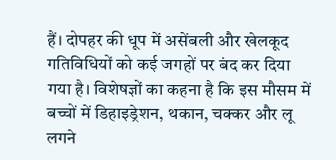हैं। दोपहर की धूप में असेंबली और खेलकूद गतिविधियों को कई जगहों पर बंद कर दिया गया है। विशेषज्ञों का कहना है कि इस मौसम में बच्चों में डिहाइड्रेशन, थकान, चक्कर और लू लगने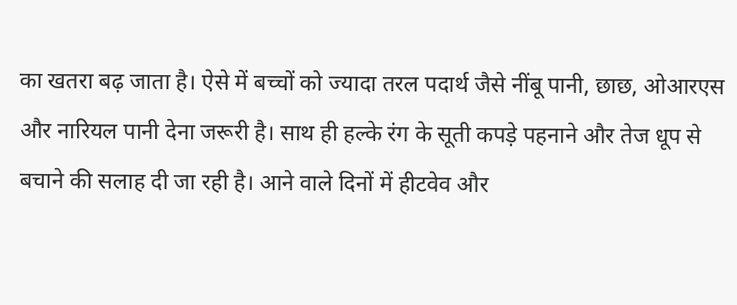का खतरा बढ़ जाता है। ऐसे में बच्चों को ज्यादा तरल पदार्थ जैसे नींबू पानी, छाछ, ओआरएस और नारियल पानी देना जरूरी है। साथ ही हल्के रंग के सूती कपड़े पहनाने और तेज धूप से बचाने की सलाह दी जा रही है। आने वाले दिनों में हीटवेव और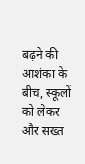बढ़ने की आशंका के बीच, स्कूलों को लेकर और सख्त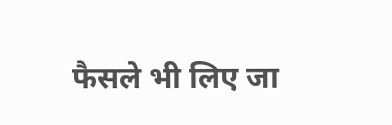फैसले भी लिए जा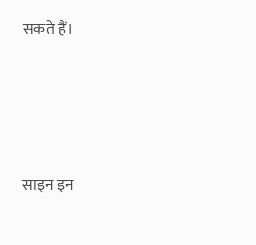सकते हैं।




साइन इन